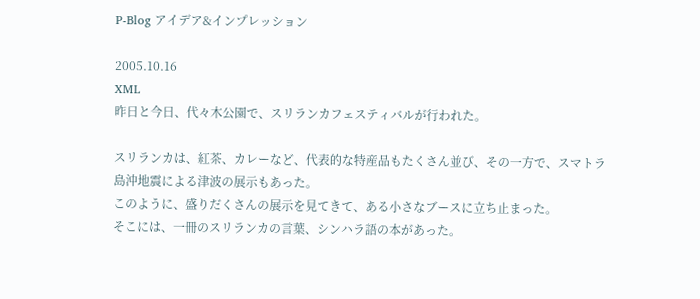P-Blog アイデア&インプレッション

2005.10.16
XML
昨日と今日、代々木公園で、スリランカフェスティバルが行われた。

スリランカは、紅茶、カレーなど、代表的な特産品もたくさん並び、その一方で、スマトラ島沖地震による津波の展示もあった。
このように、盛りだくさんの展示を見てきて、ある小さなブースに立ち止まった。
そこには、一冊のスリランカの言葉、シンハラ語の本があった。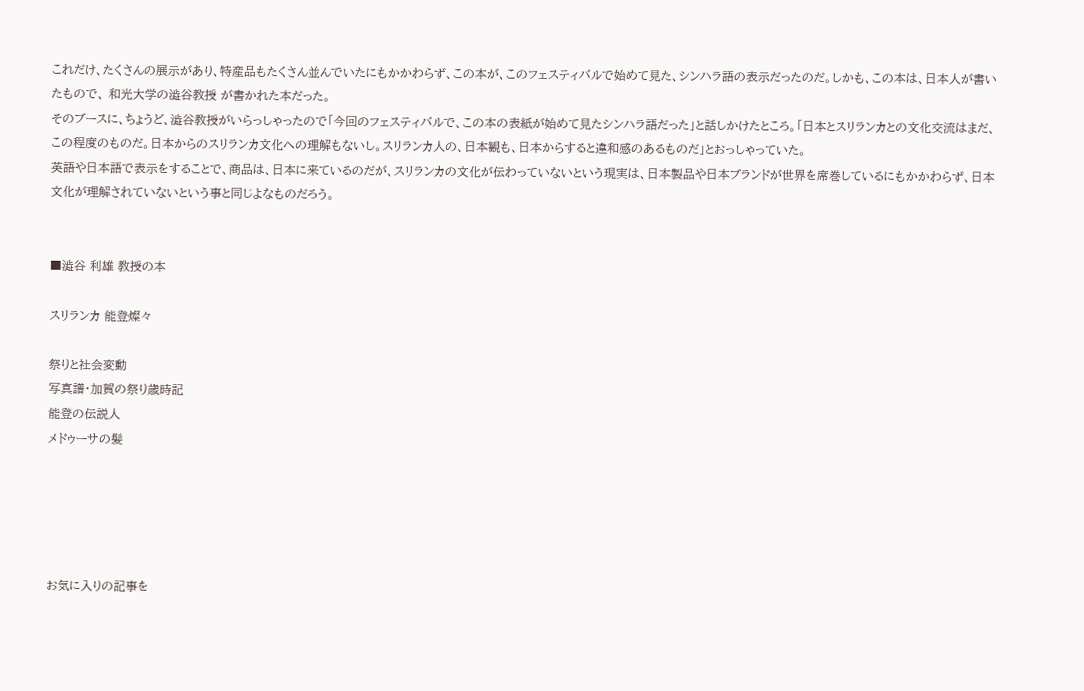これだけ、たくさんの展示があり、特産品もたくさん並んでいたにもかかわらず、この本が、このフェスティバルで始めて見た、シンハラ語の表示だったのだ。しかも、この本は、日本人が書いたもので、 和光大学の澁谷教授 が書かれた本だった。
そのブースに、ちょうど、澁谷教授がいらっしゃったので「今回のフェスティバルで、この本の表紙が始めて見たシンハラ語だった」と話しかけたところ。「日本とスリランカとの文化交流はまだ、この程度のものだ。日本からのスリランカ文化への理解もないし。スリランカ人の、日本観も、日本からすると違和感のあるものだ」とおっしゃっていた。
英語や日本語で表示をすることで、商品は、日本に来ているのだが、スリランカの文化が伝わっていないという現実は、日本製品や日本ブランドが世界を席巻しているにもかかわらず、日本文化が理解されていないという事と同じよなものだろう。


■澁谷 利雄 教授の本

スリランカ 能登燦々

祭りと社会変動
写真譜・加賀の祭り歳時記
能登の伝説人
メドゥーサの髪





お気に入りの記事を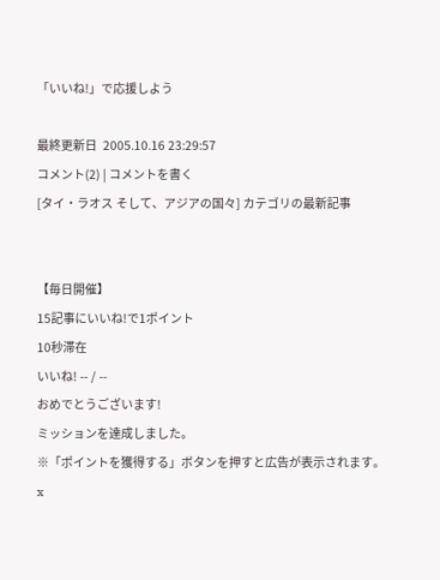「いいね!」で応援しよう

最終更新日  2005.10.16 23:29:57
コメント(2) | コメントを書く
[タイ・ラオス そして、アジアの国々] カテゴリの最新記事


【毎日開催】
15記事にいいね!で1ポイント
10秒滞在
いいね! -- / --
おめでとうございます!
ミッションを達成しました。
※「ポイントを獲得する」ボタンを押すと広告が表示されます。
x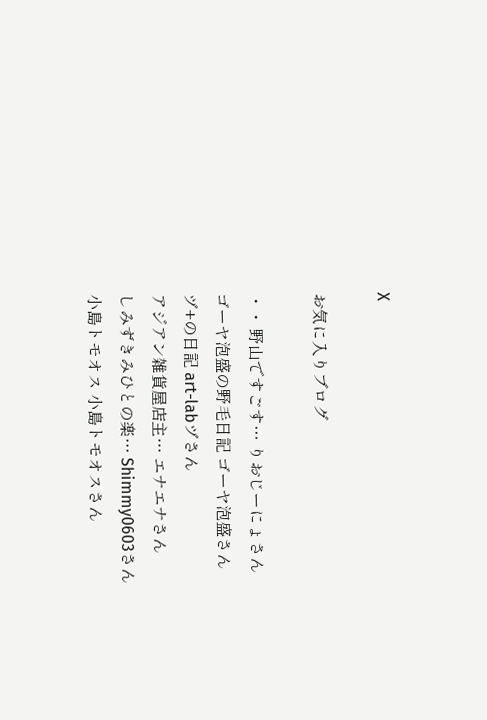X

お気に入りブログ

・・ 野山ですごす… りおじーにょさん
ゴーヤ泡盛の野毛日記 ゴーヤ泡盛さん
ヅ+の日記 art-labヅさん
アジアン雑貨屋店主… エナエナさん
しみずきみひとの楽… Shimmy0603さん
小島トモオス 小島トモオスさん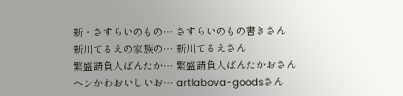新・さすらいのもの… さすらいのもの書きさん
新川てるえの家族の… 新川てるえさん
繁盛請負人ばんたか… 繁盛請負人ばんたかおさん
ヘンかわおいしいお… artlabova-goodsさん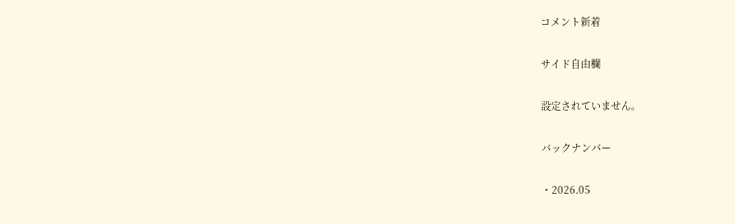コメント新着

サイド自由欄

設定されていません。

バックナンバー

・2026.05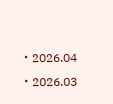・2026.04
・2026.03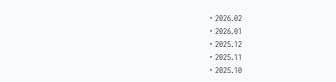・2026.02
・2026.01
・2025.12
・2025.11
・2025.10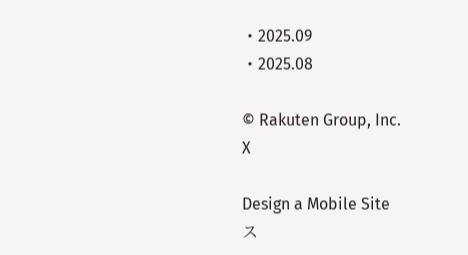・2025.09
・2025.08

© Rakuten Group, Inc.
X

Design a Mobile Site
ス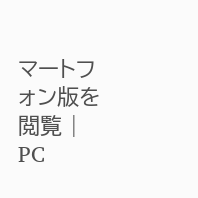マートフォン版を閲覧 | PC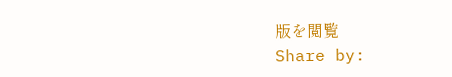版を閲覧
Share by: